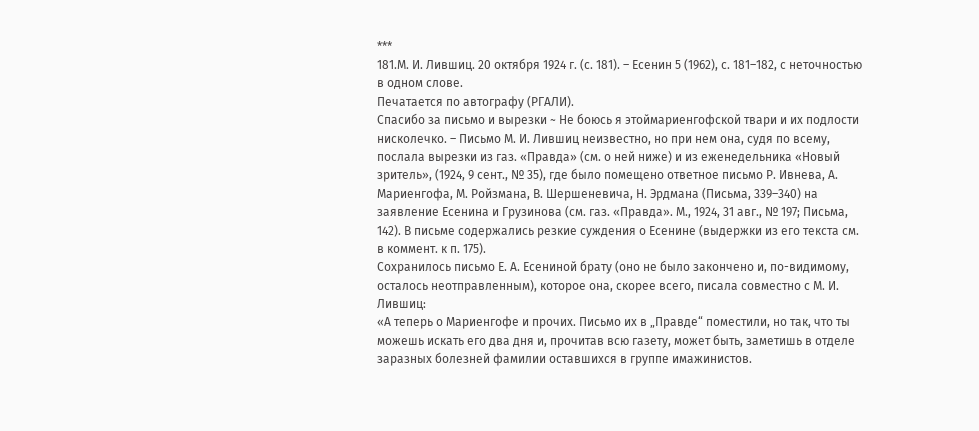***
181.М. И. Лившиц. 20 октября 1924 г. (с. 181). – Есенин 5 (1962), с. 181–182, с неточностью в одном слове.
Печатается по автографу (РГАЛИ).
Спасибо за письмо и вырезки ~ Не боюсь я этоймариенгофской твари и их подлости нисколечко. – Письмо М. И. Лившиц неизвестно, но при нем она, судя по всему, послала вырезки из газ. «Правда» (см. о ней ниже) и из еженедельника «Новый зритель», (1924, 9 сент., № 35), где было помещено ответное письмо Р. Ивнева, А. Мариенгофа, М. Ройзмана, В. Шершеневича, Н. Эрдмана (Письма, 339–340) на заявление Есенина и Грузинова (см. газ. «Правда». М., 1924, 31 авг., № 197; Письма, 142). В письме содержались резкие суждения о Есенине (выдержки из его текста см. в коммент. к п. 175).
Сохранилось письмо Е. А. Есениной брату (оно не было закончено и, по-видимому, осталось неотправленным), которое она, скорее всего, писала совместно с М. И. Лившиц:
«А теперь о Мариенгофе и прочих. Письмо их в „Правде“ поместили, но так, что ты можешь искать его два дня и, прочитав всю газету, может быть, заметишь в отделе заразных болезней фамилии оставшихся в группе имажинистов.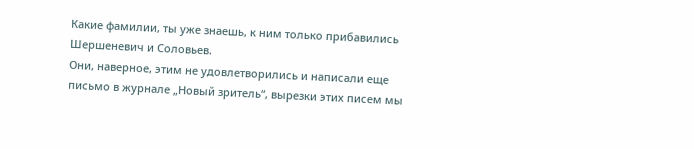Какие фамилии, ты уже знаешь, к ним только прибавились Шершеневич и Соловьев.
Они, наверное, этим не удовлетворились и написали еще письмо в журнале „Новый зритель“, вырезки этих писем мы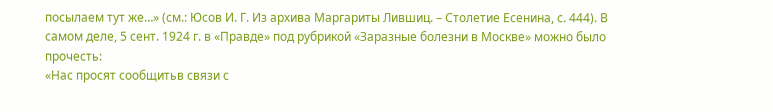посылаем тут же…» (см.: Юсов И. Г. Из архива Маргариты Лившиц. – Столетие Есенина, с. 444). В самом деле, 5 сент. 1924 г. в «Правде» под рубрикой «Заразные болезни в Москве» можно было прочесть:
«Нас просят сообщитьв связи с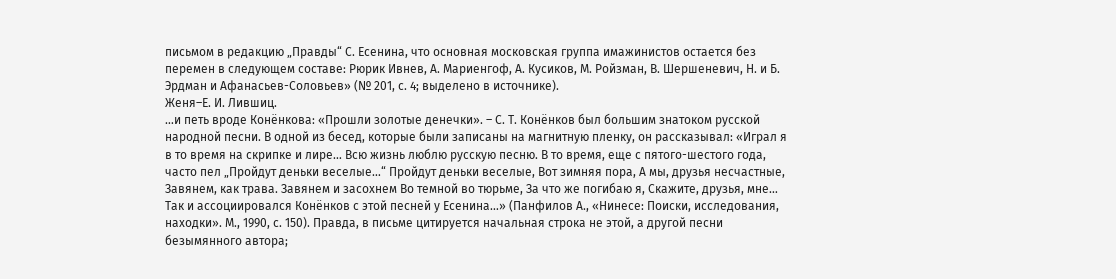письмом в редакцию „Правды“ С. Есенина, что основная московская группа имажинистов остается без перемен в следующем составе: Рюрик Ивнев, А. Мариенгоф, А. Кусиков, М. Ройзман, В. Шершеневич, Н. и Б. Эрдман и Афанасьев-Соловьев» (№ 201, с. 4; выделено в источнике).
Женя–Е. И. Лившиц.
…и петь вроде Конёнкова: «Прошли золотые денечки». – С. Т. Конёнков был большим знатоком русской народной песни. В одной из бесед, которые были записаны на магнитную пленку, он рассказывал: «Играл я в то время на скрипке и лире… Всю жизнь люблю русскую песню. В то время, еще с пятого-шестого года, часто пел „Пройдут деньки веселые…“ Пройдут деньки веселые, Вот зимняя пора, А мы, друзья несчастные, Завянем, как трава. Завянем и засохнем Во темной во тюрьме, За что же погибаю я, Скажите, друзья, мне…
Так и ассоциировался Конёнков с этой песней у Есенина…» (Панфилов А., «Нинесе: Поиски, исследования, находки». М., 1990, с. 150). Правда, в письме цитируется начальная строка не этой, а другой песни безымянного автора;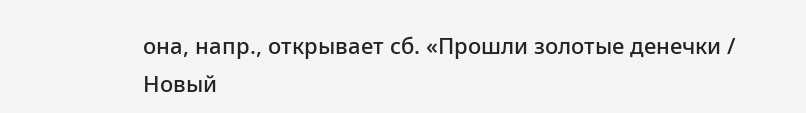она, напр., открывает сб. «Прошли золотые денечки / Новый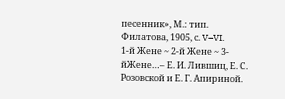песенник», М.: тип. Филатова, 1905, с. V–VI.
1-й Жене ~ 2-й Жене ~ 3-йЖене…– Е. И. Лившиц, Е. С. Розовской и Е. Г. Апириной.